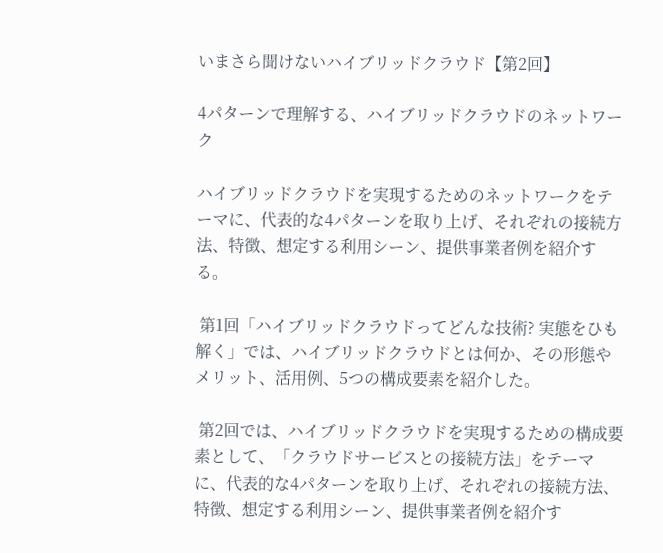いまさら聞けないハイブリッドクラウド【第2回】

4パターンで理解する、ハイブリッドクラウドのネットワーク

ハイブリッドクラウドを実現するためのネットワークをテーマに、代表的な4パターンを取り上げ、それぞれの接続方法、特徴、想定する利用シーン、提供事業者例を紹介する。

 第1回「ハイブリッドクラウドってどんな技術? 実態をひも解く」では、ハイブリッドクラウドとは何か、その形態やメリット、活用例、5つの構成要素を紹介した。

 第2回では、ハイブリッドクラウドを実現するための構成要素として、「クラウドサービスとの接続方法」をテーマに、代表的な4パターンを取り上げ、それぞれの接続方法、特徴、想定する利用シーン、提供事業者例を紹介す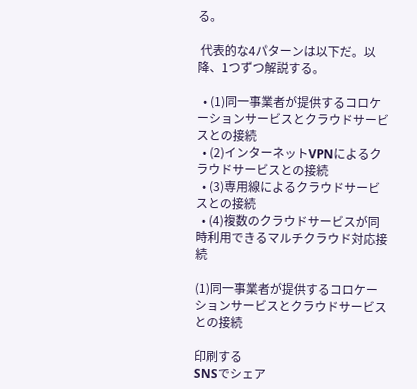る。

 代表的な4パターンは以下だ。以降、1つずつ解説する。

  • (1)同一事業者が提供するコロケーションサービスとクラウドサービスとの接続
  • (2)インターネットVPNによるクラウドサービスとの接続
  • (3)専用線によるクラウドサービスとの接続
  • (4)複数のクラウドサービスが同時利用できるマルチクラウド対応接続

(1)同一事業者が提供するコロケーションサービスとクラウドサービスとの接続

印刷する
SNSでシェア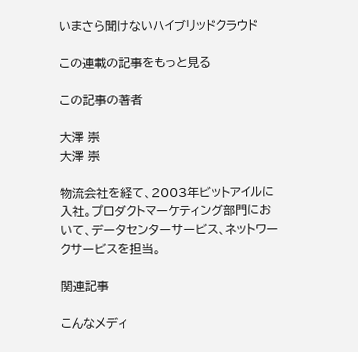いまさら聞けないハイブリッドクラウド

この連載の記事をもっと見る

この記事の著者

大澤 崇
大澤 崇

物流会社を経て、2003年ビットアイルに入社。プロダクトマーケティング部門において、データセンターサービス、ネットワークサービスを担当。

関連記事

こんなメディ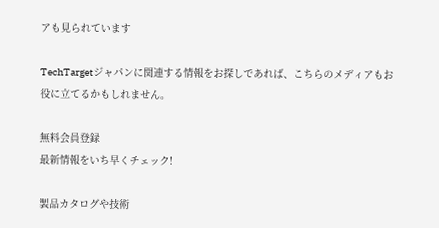アも見られています

TechTargetジャパンに関連する情報をお探しであれば、こちらのメディアもお役に立てるかもしれません。

無料会員登録
最新情報をいち早くチェック!

製品カタログや技術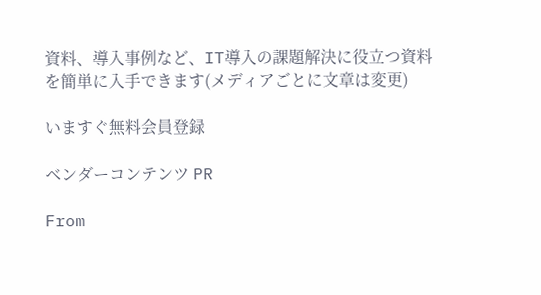資料、導入事例など、IT導入の課題解決に役立つ資料を簡単に入手できます(メディアごとに文章は変更)

いますぐ無料会員登録

ベンダーコンテンツ PR

From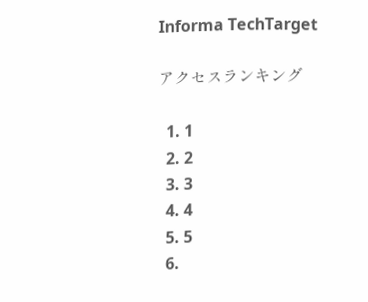Informa TechTarget

アクセスランキング

  1. 1
  2. 2
  3. 3
  4. 4
  5. 5
  6.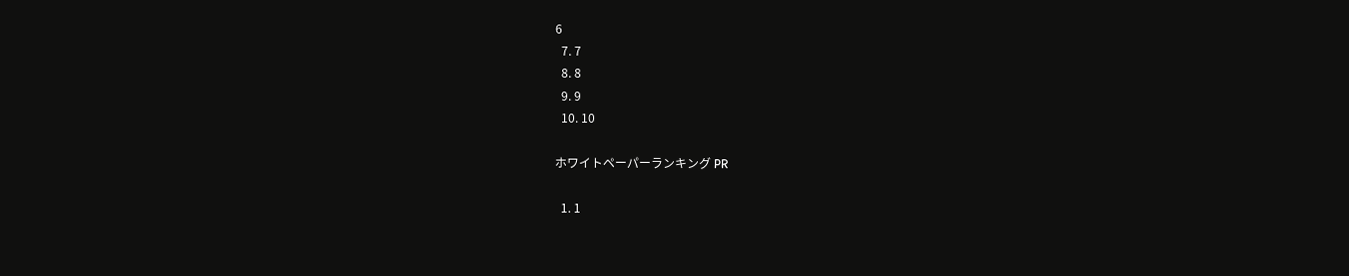6
  7. 7
  8. 8
  9. 9
  10. 10

ホワイトペーパーランキング PR

  1. 1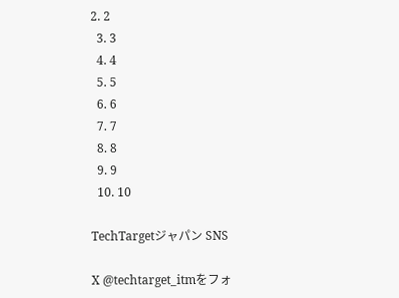2. 2
  3. 3
  4. 4
  5. 5
  6. 6
  7. 7
  8. 8
  9. 9
  10. 10

TechTargetジャパン SNS

X @techtarget_itmをフォ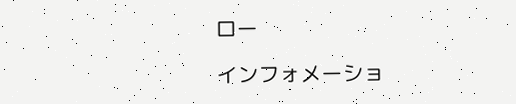ロー

インフォメーショ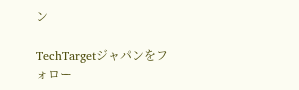ン

TechTargetジャパンをフォロー